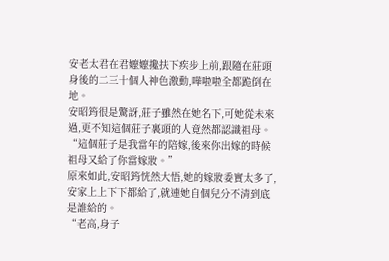安老太君在君嬤嬤攙扶下疾步上前,跟隨在莊頭身後的二三十個人神色激動,嘩啦啦全都跪倒在地。
安昭筠很是驚訝,莊子雖然在她名下,可她從未來過,更不知這個莊子裏頭的人竟然都認識祖母。
“這個莊子是我當年的陪嫁,後來你出嫁的時候祖母又給了你當嫁妝。”
原來如此,安昭筠恍然大悟,她的嫁妝委實太多了,安家上上下下都給了,就連她自個兒分不清到底是誰給的。
“老高,身子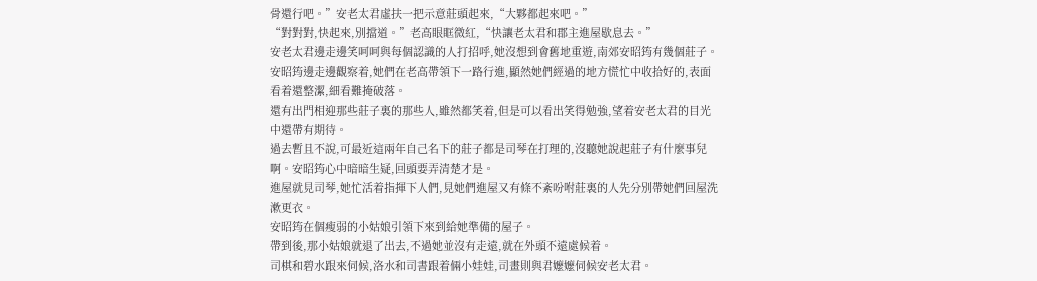骨還行吧。”安老太君虛扶一把示意莊頭起來,“大夥都起來吧。”
“對對對,快起來,別擋道。”老高眼眶微紅,“快讓老太君和郡主進屋歇息去。”
安老太君邊走邊笑呵呵與每個認識的人打招呼,她沒想到會舊地重遊,南郊安昭筠有幾個莊子。
安昭筠邊走邊觀察着,她們在老高帶領下一路行進,顯然她們經過的地方慌忙中收拾好的,表面看着還整潔,細看難掩破落。
還有出門相迎那些莊子裏的那些人,雖然都笑着,但是可以看出笑得勉強,望着安老太君的目光中還帶有期待。
過去暫且不說,可最近這兩年自己名下的莊子都是司琴在打理的,沒聽她說起莊子有什麼事兒啊。安昭筠心中暗暗生疑,回頭要弄清楚才是。
進屋就見司琴,她忙活着指揮下人們,見她們進屋又有條不紊吩咐莊裏的人先分別帶她們回屋洗漱更衣。
安昭筠在個瘦弱的小姑娘引領下來到給她準備的屋子。
帶到後,那小姑娘就退了出去,不過她並沒有走遠,就在外頭不遠處候着。
司棋和碧水跟來伺候,洛水和司書跟着倆小娃娃,司畫則與君嬤嬤伺候安老太君。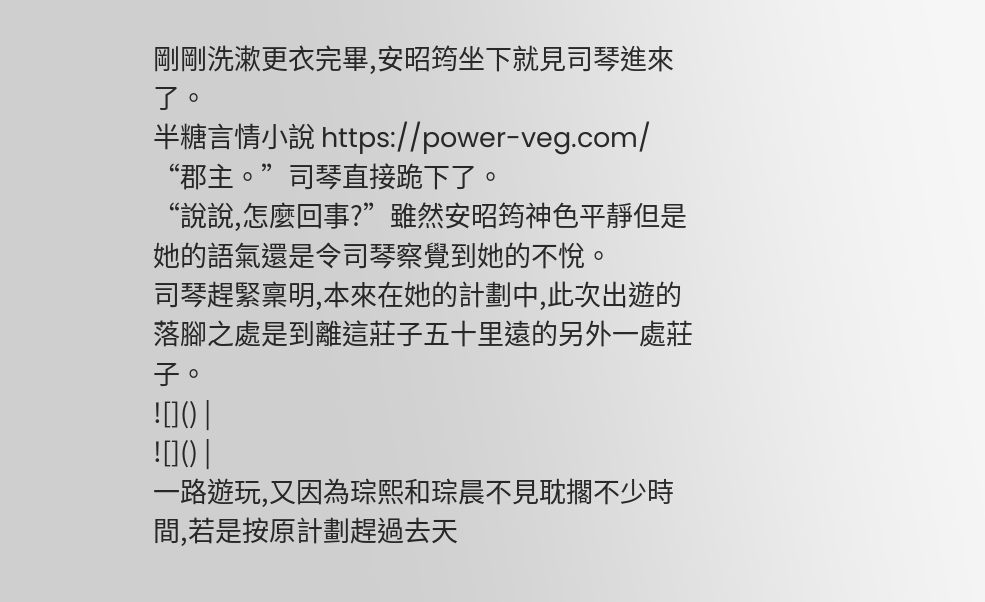剛剛洗漱更衣完畢,安昭筠坐下就見司琴進來了。
半糖言情小說 https://power-veg.com/
“郡主。”司琴直接跪下了。
“說說,怎麼回事?”雖然安昭筠神色平靜但是她的語氣還是令司琴察覺到她的不悅。
司琴趕緊稟明,本來在她的計劃中,此次出遊的落腳之處是到離這莊子五十里遠的另外一處莊子。
![]() |
![]() |
一路遊玩,又因為琮熙和琮晨不見耽擱不少時間,若是按原計劃趕過去天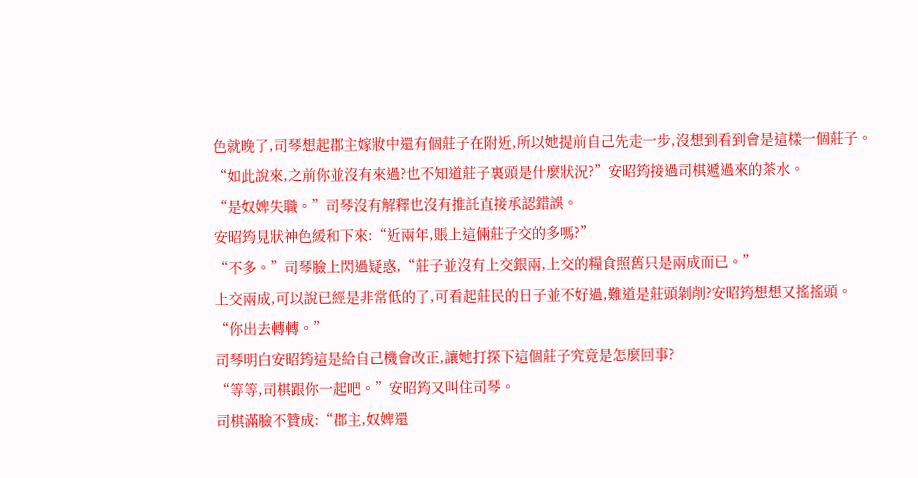色就晚了,司琴想起郡主嫁妝中還有個莊子在附近,所以她提前自己先走一步,沒想到看到會是這樣一個莊子。
“如此說來,之前你並沒有來過?也不知道莊子裏頭是什麼狀況?”安昭筠接過司棋遞過來的茶水。
“是奴婢失職。”司琴沒有解釋也沒有推託直接承認錯誤。
安昭筠見狀神色緩和下來:“近兩年,賬上這倆莊子交的多嗎?”
“不多。”司琴臉上閃過疑惑,“莊子並沒有上交銀兩,上交的糧食照舊只是兩成而已。”
上交兩成,可以說已經是非常低的了,可看起莊民的日子並不好過,難道是莊頭剝削?安昭筠想想又搖搖頭。
“你出去轉轉。”
司琴明白安昭筠這是給自己機會改正,讓她打探下這個莊子究竟是怎麼回事?
“等等,司棋跟你一起吧。”安昭筠又叫住司琴。
司棋滿臉不贊成:“郡主,奴婢還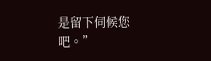是留下伺候您吧。”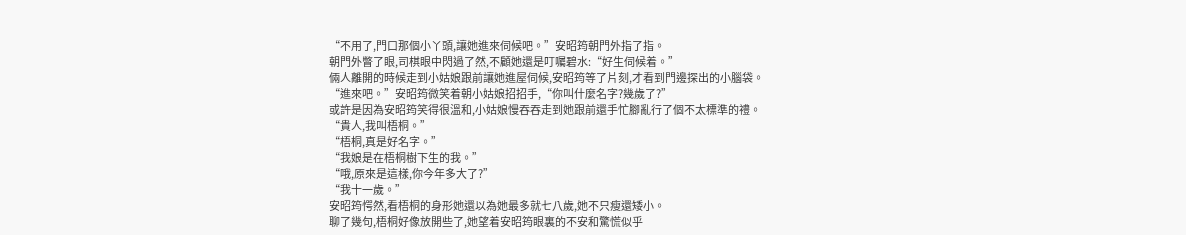“不用了,門口那個小丫頭,讓她進來伺候吧。”安昭筠朝門外指了指。
朝門外瞥了眼,司棋眼中閃過了然,不顧她還是叮囑碧水:“好生伺候着。”
倆人離開的時候走到小姑娘跟前讓她進屋伺候,安昭筠等了片刻,才看到門邊探出的小腦袋。
“進來吧。”安昭筠微笑着朝小姑娘招招手,“你叫什麼名字?幾歲了?”
或許是因為安昭筠笑得很溫和,小姑娘慢吞吞走到她跟前還手忙腳亂行了個不太標準的禮。
“貴人,我叫梧桐。”
“梧桐,真是好名字。”
“我娘是在梧桐樹下生的我。”
“哦,原來是這樣,你今年多大了?”
“我十一歲。”
安昭筠愕然,看梧桐的身形她還以為她最多就七八歲,她不只瘦還矮小。
聊了幾句,梧桐好像放開些了,她望着安昭筠眼裏的不安和驚慌似乎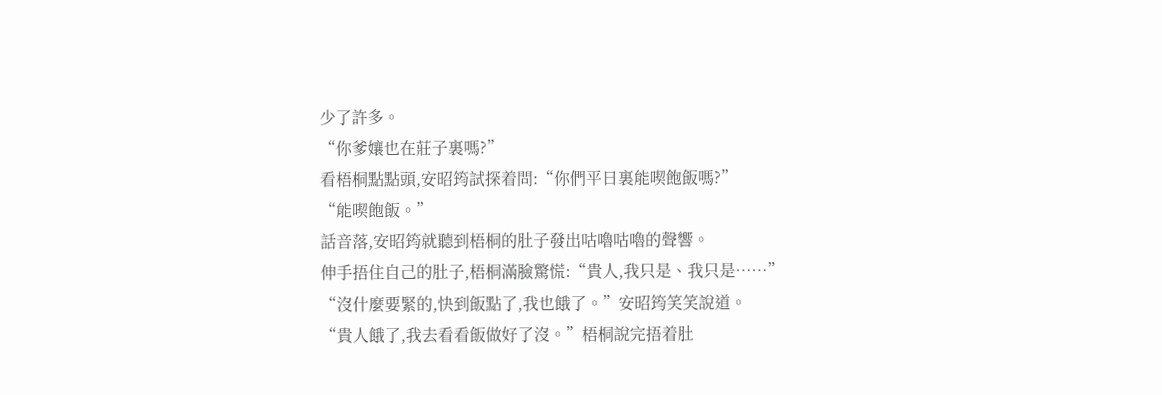少了許多。
“你爹孃也在莊子裏嗎?”
看梧桐點點頭,安昭筠試探着問:“你們平日裏能喫飽飯嗎?”
“能喫飽飯。”
話音落,安昭筠就聽到梧桐的肚子發出咕嚕咕嚕的聲響。
伸手捂住自己的肚子,梧桐滿臉驚慌:“貴人,我只是、我只是……”
“沒什麼要緊的,快到飯點了,我也餓了。”安昭筠笑笑說道。
“貴人餓了,我去看看飯做好了沒。”梧桐說完捂着肚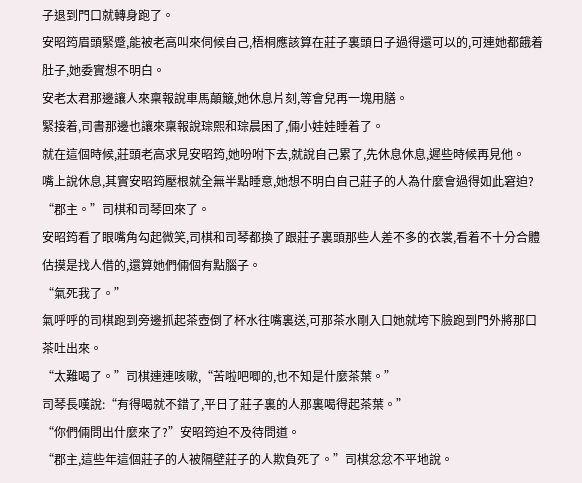子退到門口就轉身跑了。
安昭筠眉頭緊蹙,能被老高叫來伺候自己,梧桐應該算在莊子裏頭日子過得還可以的,可連她都餓着肚子,她委實想不明白。
安老太君那邊讓人來稟報說車馬顛簸,她休息片刻,等會兒再一塊用膳。
緊接着,司書那邊也讓來稟報說琮熙和琮晨困了,倆小娃娃睡着了。
就在這個時候,莊頭老高求見安昭筠,她吩咐下去,就說自己累了,先休息休息,遲些時候再見他。
嘴上說休息,其實安昭筠壓根就全無半點睡意,她想不明白自己莊子的人為什麼會過得如此窘迫?
“郡主。”司棋和司琴回來了。
安昭筠看了眼嘴角勾起微笑,司棋和司琴都換了跟莊子裏頭那些人差不多的衣裳,看着不十分合體估摸是找人借的,還算她們倆個有點腦子。
“氣死我了。”
氣呼呼的司棋跑到旁邊抓起茶壺倒了杯水往嘴裏送,可那茶水剛入口她就垮下臉跑到門外將那口茶吐出來。
“太難喝了。”司棋連連咳嗽,“苦啦吧唧的,也不知是什麼茶葉。”
司琴長嘆說:“有得喝就不錯了,平日了莊子裏的人那裏喝得起茶葉。”
“你們倆問出什麼來了?”安昭筠迫不及待問道。
“郡主,這些年這個莊子的人被隔壁莊子的人欺負死了。”司棋忿忿不平地說。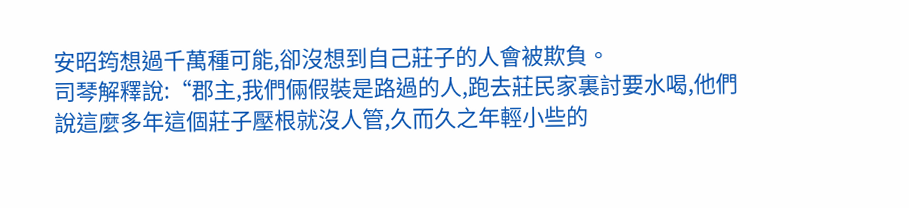安昭筠想過千萬種可能,卻沒想到自己莊子的人會被欺負。
司琴解釋說:“郡主,我們倆假裝是路過的人,跑去莊民家裏討要水喝,他們說這麼多年這個莊子壓根就沒人管,久而久之年輕小些的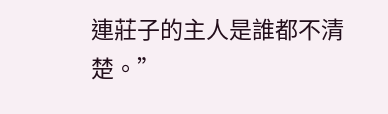連莊子的主人是誰都不清楚。”